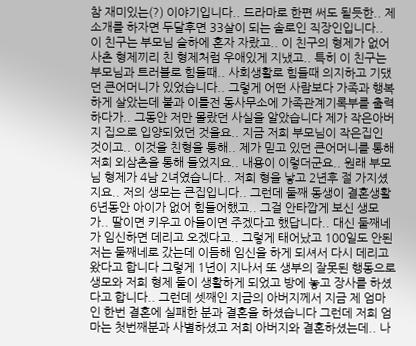참 재미있는(?) 이야기입니다.. 드라마로 한편 써도 될듯한.. 제 소개를 하자면 두달후면 33살이 되는 솔로인 직장인입니다.. 이 친구는 부모님 슬하에 혼자 자랐고.. 이 친구의 형제가 없어 사촌 형제끼리 친 형제처럼 우애있게 지냈고.. 특히 이 친구는 부모님과 트러블로 힘들때.. 사회생활로 힘들때 의지하고 기댔던 큰어머니가 있었습니다.. 그렇게 어떤 사람보다 가족과 행복하게 살았는데 불과 이틀전 동사무소에 가족관계기록부를 출력하다가.. 그동안 저만 몰랐던 사실을 알았습니다 제가 작은아버지 집으로 입양되었던 것을요.. 지금 저희 부모님이 작은집인 것이고.. 이것을 친형을 통해.. 제가 믿고 있던 큰어머니를 통해 저희 외삼촌을 통해 들었지요.. 내용이 이렇더군요.. 원래 부모님 형제가 4남 2녀였습니다.. 저희 형을 낳고 2년후 절 가지셨지요.. 저의 생모는 큰집입니다.. 그런데 둘째 동생이 결혼생활 6년동안 아이가 없어 힘들어했고.. 그걸 안타깝게 보신 생모가.. 딸이면 키우고 아들이면 주겠다고 했답니다.. 대신 둘째네가 임신하면 데리고 오겠다고.. 그렇게 태어났고 100일도 안된 저는 둘째네로 갔는데 이듬해 임신을 하게 되셔서 다시 데리고 왔다고 합니다 그렇게 1년이 지나서 또 생부의 잘못된 행동으로 생모와 저희 형제 둘이 생활하게 되었고 방에 놓고 장사를 하셨다고 합니다.. 그런데 셋째인 지금의 아버지께서 지금 제 엄마인 한번 결혼에 실패한 분과 결혼을 하셨습니다 그런데 저희 엄마는 첫번째분과 사별하셨고 저희 아버지와 결혼하셨는데.. 나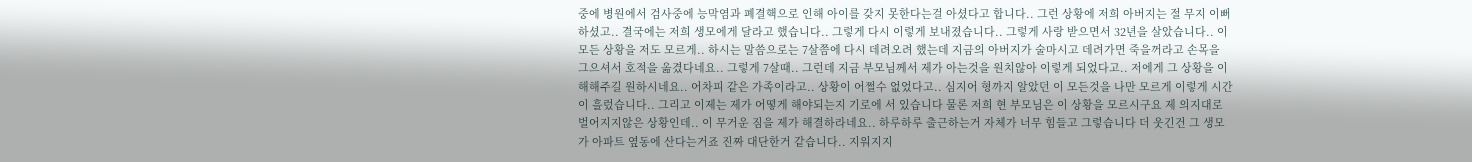중에 병원에서 검사중에 능막염과 폐결핵으로 인해 아이를 갖지 못한다는걸 아셨다고 합니다.. 그런 상황에 저희 아버지는 절 무지 이뻐하셨고.. 결국에는 저희 생모에게 달라고 했습니다.. 그렇게 다시 이렇게 보내졌습니다.. 그렇게 사랑 받으면서 32년을 살았습니다.. 이 모든 상황을 저도 모르게.. 하시는 말씀으로는 7살쯤에 다시 데려오려 했는데 지금의 아버지가 술마시고 데려가면 죽을꺼라고 손목을 그으셔서 호적을 옮겼다네요.. 그렇게 7살때.. 그런데 지금 부모님께서 제가 아는것을 원치않아 이렇게 되었다고.. 저에게 그 상황을 이해해주길 원하시네요.. 어차피 같은 가족이라고.. 상황이 어쩔수 없었다고.. 심지어 형까지 알았던 이 모든것을 나만 모르게 이렇게 시간이 흘렀습니다.. 그리고 이제는 제가 어떻게 해야되는지 기로에 서 있습니다 물론 저희 현 부모님은 이 상황을 모르시구요 제 의지대로 벌어지지않은 상황인데.. 이 무거운 짐을 제가 해결하라네요.. 하루하루 출근하는거 자체가 너무 힘들고 그렇습니다 더 웃긴건 그 생모가 아파트 옆동에 산다는거죠 진짜 대단한거 같습니다.. 지워지지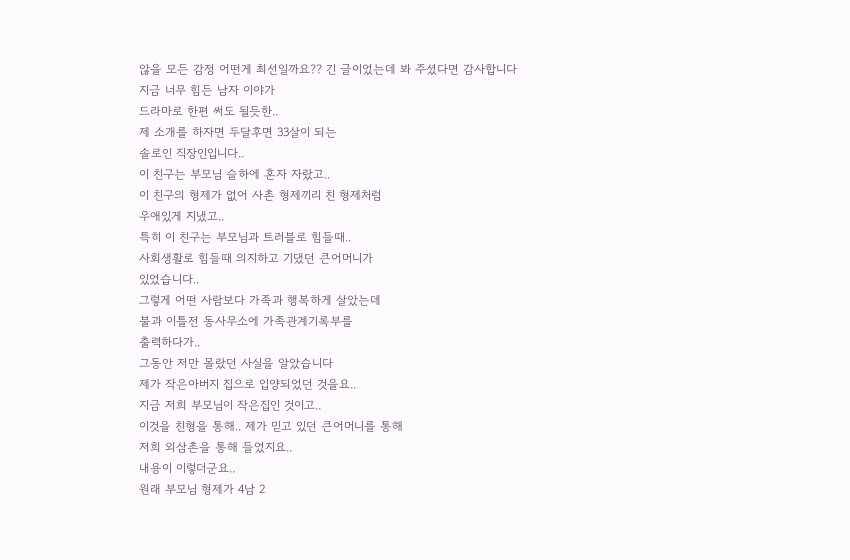않을 모든 감정 어떤게 최선일까요?? 긴 글이었는데 봐 주셨다면 감사합니다
지금 너무 힘든 남자 이야가
드라마로 한편 써도 될듯한..
제 소개를 하자면 두달후면 33살이 되는
솔로인 직장인입니다..
이 친구는 부모님 슬하에 혼자 자랐고..
이 친구의 형제가 없어 사촌 형제끼리 친 형제처럼
우애있게 지냈고..
특히 이 친구는 부모님과 트러블로 힘들때..
사회생활로 힘들때 의지하고 기댔던 큰어머니가
있었습니다..
그렇게 어떤 사람보다 가족과 행복하게 살았는데
불과 이틀전 동사무소에 가족관계기록부를
출력하다가..
그동안 저만 몰랐던 사실을 알았습니다
제가 작은아버지 집으로 입양되었던 것을요..
지금 저희 부모님이 작은집인 것이고..
이것을 친형을 통해.. 제가 믿고 있던 큰어머니를 통해
저희 외삼촌을 통해 들었지요..
내용이 이렇더군요..
원래 부모님 형제가 4남 2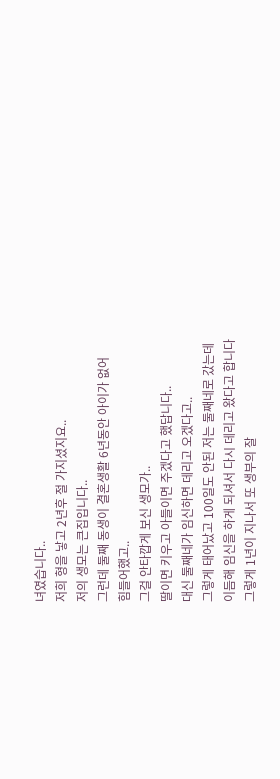녀였습니다..
저희 형을 낳고 2년후 절 가지셨지요..
저의 생모는 큰집입니다..
그런데 둘째 동생이 결혼생활 6년동안 아이가 없어
힘들어했고..
그걸 안타깝게 보신 생모가..
딸이면 키우고 아들이면 주겠다고 했답니다..
대신 둘째네가 임신하면 데리고 오겠다고..
그렇게 태어났고 100일도 안된 저는 둘째네로 갔는데
이듬해 임신을 하게 되셔서 다시 데리고 왔다고 합니다
그렇게 1년이 지나서 또 생부의 잘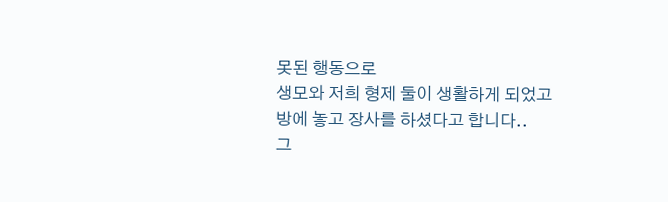못된 행동으로
생모와 저희 형제 둘이 생활하게 되었고
방에 놓고 장사를 하셨다고 합니다..
그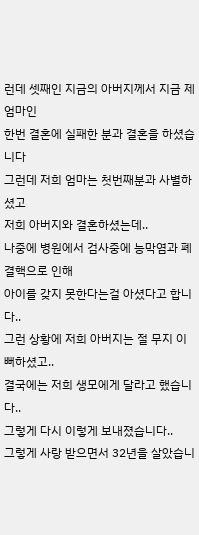런데 셋째인 지금의 아버지께서 지금 제 엄마인
한번 결혼에 실패한 분과 결혼을 하셨습니다
그런데 저희 엄마는 첫번째분과 사별하셨고
저희 아버지와 결혼하셨는데..
나중에 병원에서 검사중에 능막염과 폐결핵으로 인해
아이를 갖지 못한다는걸 아셨다고 합니다..
그런 상황에 저희 아버지는 절 무지 이뻐하셨고..
결국에는 저희 생모에게 달라고 했습니다..
그렇게 다시 이렇게 보내졌습니다..
그렇게 사랑 받으면서 32년을 살았습니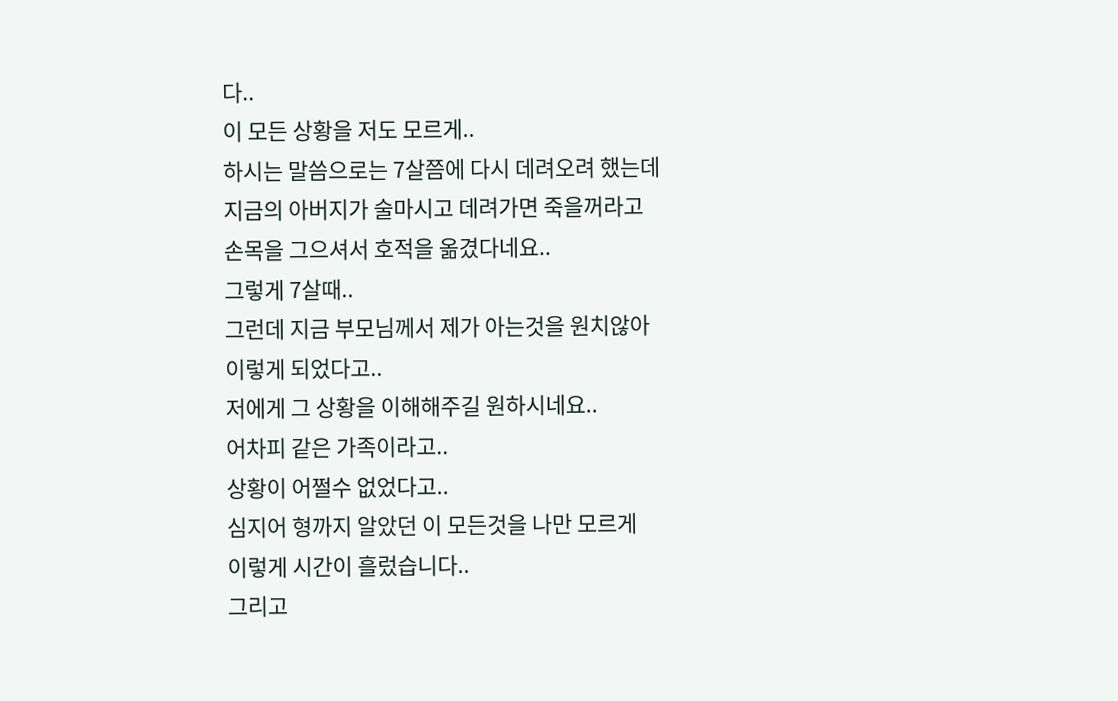다..
이 모든 상황을 저도 모르게..
하시는 말씀으로는 7살쯤에 다시 데려오려 했는데
지금의 아버지가 술마시고 데려가면 죽을꺼라고
손목을 그으셔서 호적을 옮겼다네요..
그렇게 7살때..
그런데 지금 부모님께서 제가 아는것을 원치않아
이렇게 되었다고..
저에게 그 상황을 이해해주길 원하시네요..
어차피 같은 가족이라고..
상황이 어쩔수 없었다고..
심지어 형까지 알았던 이 모든것을 나만 모르게
이렇게 시간이 흘렀습니다..
그리고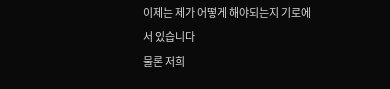이제는 제가 어떻게 해야되는지 기로에
서 있습니다
물론 저희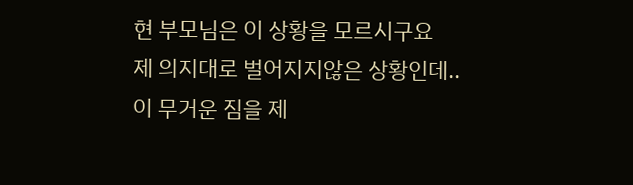현 부모님은 이 상황을 모르시구요
제 의지대로 벌어지지않은 상황인데..
이 무거운 짐을 제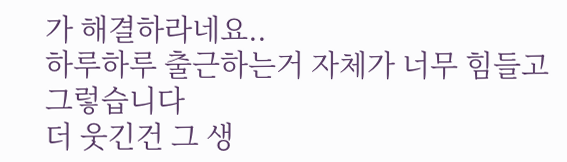가 해결하라네요..
하루하루 출근하는거 자체가 너무 힘들고 그렇습니다
더 웃긴건 그 생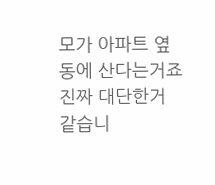모가 아파트 옆동에 산다는거죠
진짜 대단한거 같습니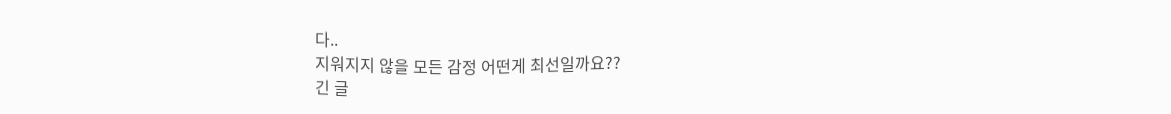다..
지워지지 않을 모든 감정 어떤게 최선일까요??
긴 글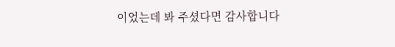이었는데 봐 주셨다면 감사합니다